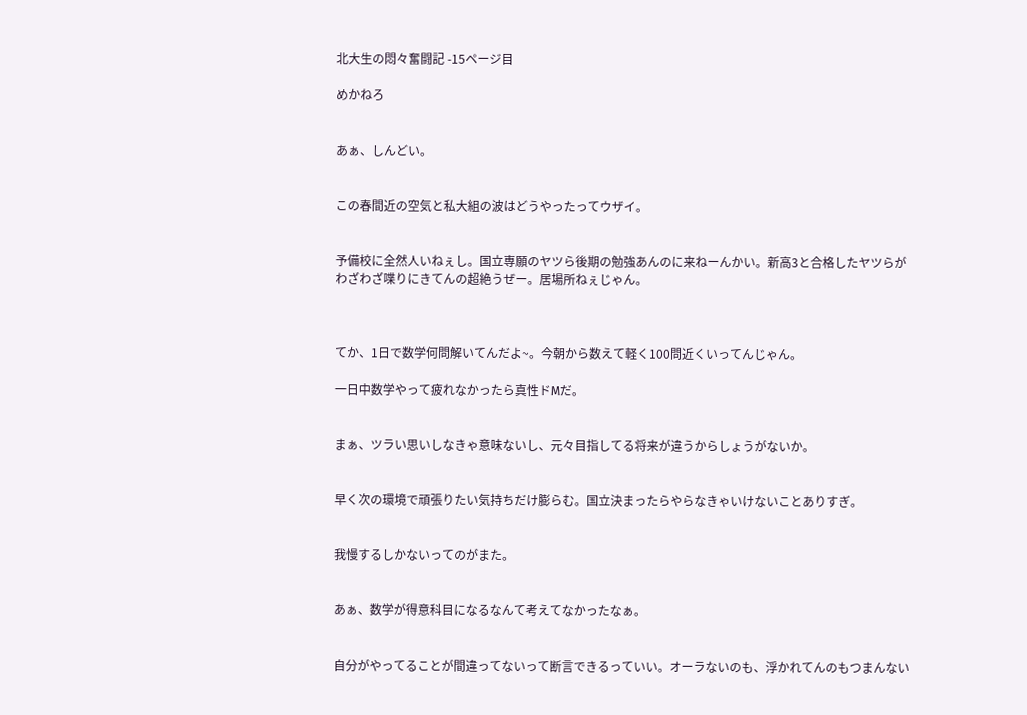北大生の悶々奮闘記 -15ページ目

めかねろ


あぁ、しんどい。


この春間近の空気と私大組の波はどうやったってウザイ。


予備校に全然人いねぇし。国立専願のヤツら後期の勉強あんのに来ねーんかい。新高3と合格したヤツらがわざわざ喋りにきてんの超絶うぜー。居場所ねぇじゃん。



てか、1日で数学何問解いてんだよ~。今朝から数えて軽く100問近くいってんじゃん。

一日中数学やって疲れなかったら真性ドMだ。


まぁ、ツラい思いしなきゃ意味ないし、元々目指してる将来が違うからしょうがないか。


早く次の環境で頑張りたい気持ちだけ膨らむ。国立決まったらやらなきゃいけないことありすぎ。


我慢するしかないってのがまた。


あぁ、数学が得意科目になるなんて考えてなかったなぁ。


自分がやってることが間違ってないって断言できるっていい。オーラないのも、浮かれてんのもつまんない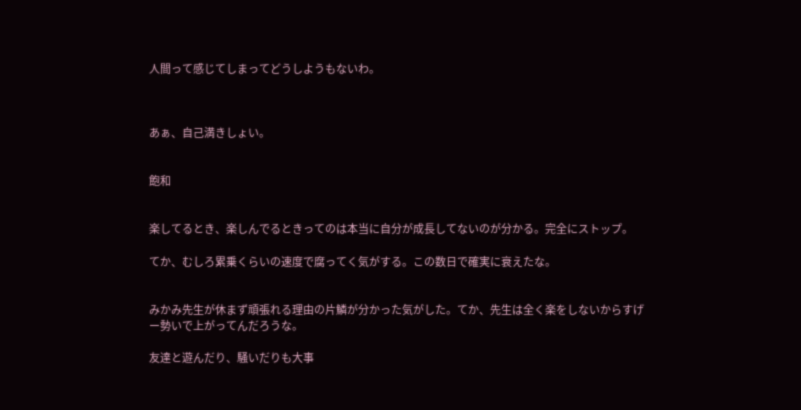人間って感じてしまってどうしようもないわ。



あぁ、自己満きしょい。


飽和


楽してるとき、楽しんでるときってのは本当に自分が成長してないのが分かる。完全にストップ。

てか、むしろ累乗くらいの速度で腐ってく気がする。この数日で確実に衰えたな。


みかみ先生が休まず頑張れる理由の片鱗が分かった気がした。てか、先生は全く楽をしないからすげー勢いで上がってんだろうな。

友達と遊んだり、騒いだりも大事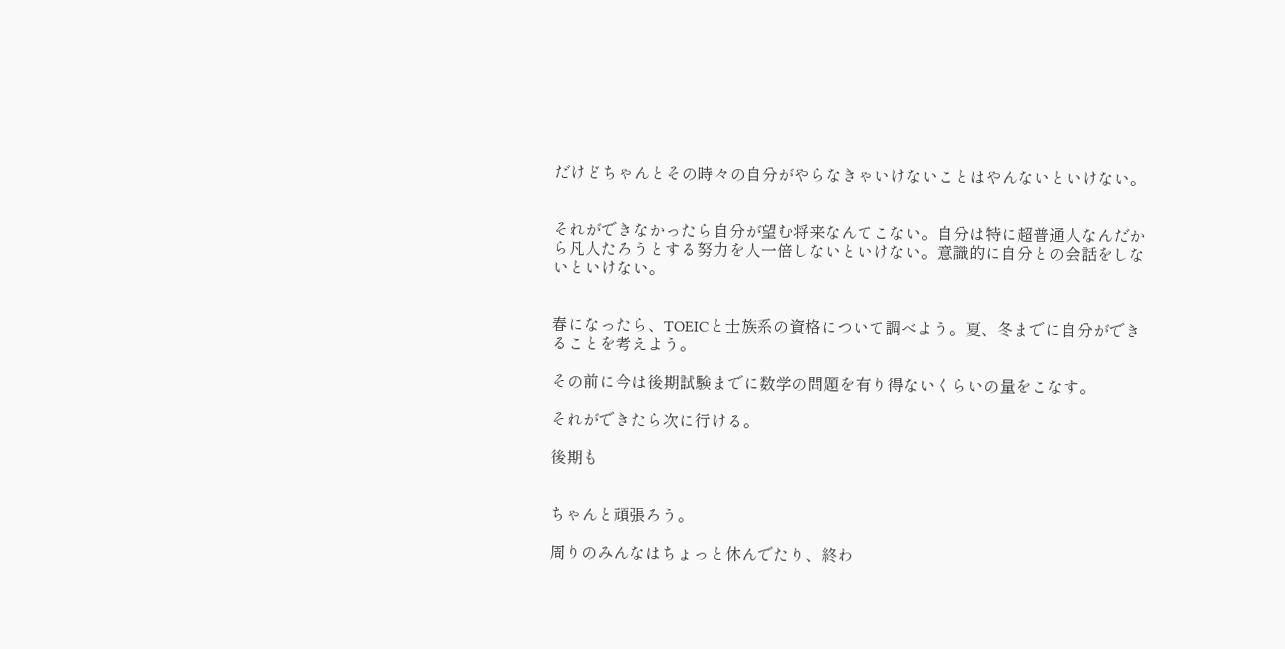だけどちゃんとその時々の自分がやらなきゃいけないことはやんないといけない。


それができなかったら自分が望む将来なんてこない。自分は特に超普通人なんだから凡人たろうとする努力を人一倍しないといけない。意識的に自分との会話をしないといけない。


春になったら、TOEICと士族系の資格について調べよう。夏、冬までに自分ができることを考えよう。

その前に今は後期試験までに数学の問題を有り得ないくらいの量をこなす。

それができたら次に行ける。

後期も


ちゃんと頑張ろう。

周りのみんなはちょっと休んでたり、終わ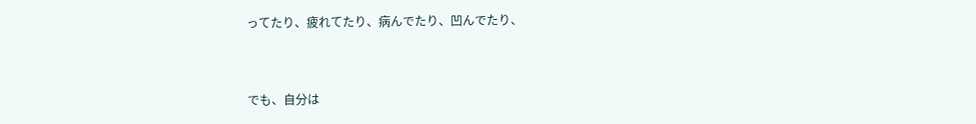ってたり、疲れてたり、病んでたり、凹んでたり、


でも、自分は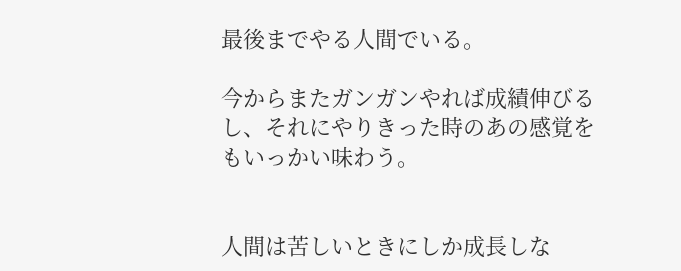最後までやる人間でいる。

今からまたガンガンやれば成績伸びるし、それにやりきった時のあの感覚をもいっかい味わう。


人間は苦しいときにしか成長しな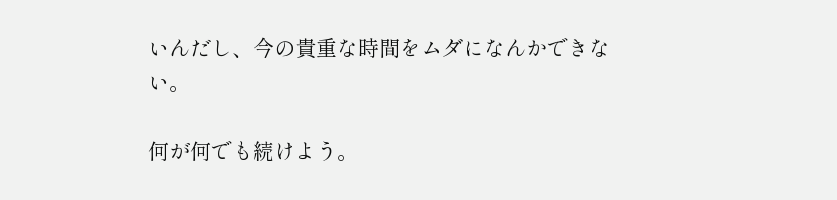いんだし、今の貴重な時間をムダになんかできない。

何が何でも続けよう。